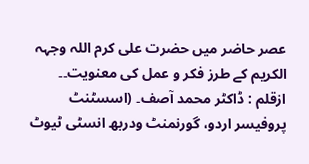عصر حاضر میں حضرت علی کرم اللہ وجہہ الکریم کے طرز فکر و عمل کی معنویت۔۔ ازقلم : ڈاکٹر محمد آصف۔ (اسسٹنٹ پروفیسر اردو، گورنمنٹ ودربھ انسٹی ٹیوٹ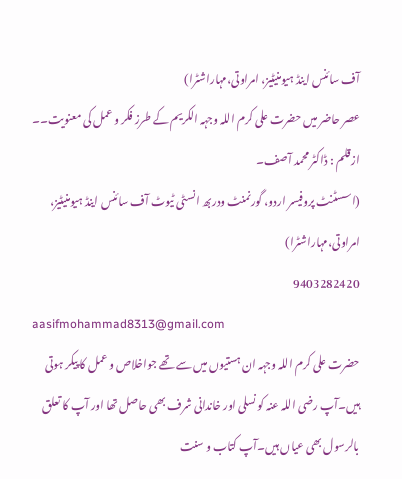آف سائنس اینڈ ہیومنیٹیز، امراوتی،مہاراشٹرا)
عصر حاضر میں حضرت علی کرم اللہ وجہہ الکریم کے طرز فکر و عمل کی معنویت۔۔
ازقلم : ڈاکٹر محمد آصف۔
(اسسٹنٹ پروفیسر اردو، گورنمنٹ ودربھ انسٹی ٹیوٹ آف سائنس اینڈ ہیومنیٹیز، امراوتی،مہاراشٹرا)
9403282420
aasifmohammad8313@gmail.com
حضرت علی کرم اللہ وجہہ ان ہستیوں میں سے تھے جواخلاص و عمل کا پیکر ہوتی ہیں۔آپ رضی اللہ عنہ کو نسلی اور خاندانی شرف بھی حاصل تھا اور آپ کا تعلق بالرسول بھی عیاں ہیں۔آپ کتاب و سنت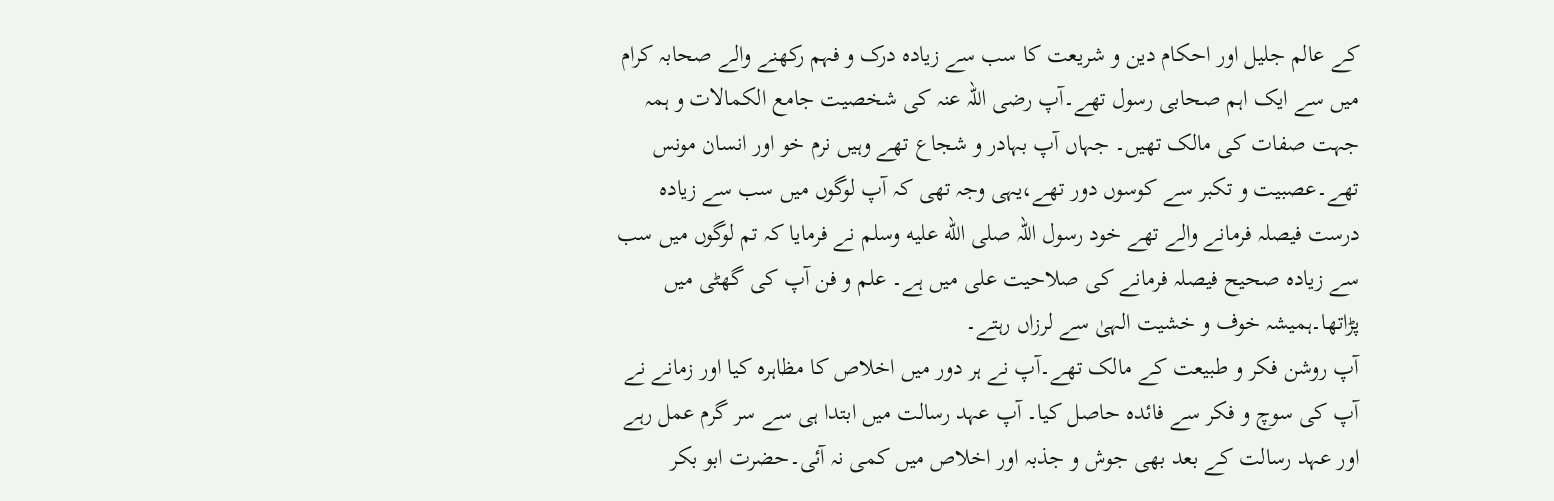کے عالم جلیل اور احکام دین و شریعت کا سب سے زیادہ درک و فہم رکھنے والے صحابہ کرام میں سے ایک اہم صحابی رسول تھے۔آپ رضی اللہ عنہ کی شخصیت جامع الکمالات و ہمہ جہت صفات کی مالک تھیں۔ جہاں آپ بہادر و شجاع تھے وہیں نرم خو اور انسان مونس تھے۔عصبیت و تکبر سے کوسوں دور تھے،یہی وجہ تھی کہ آپ لوگوں میں سب سے زیادہ درست فیصلہ فرمانے والے تھے خود رسول اللہ صلى الله عليه وسلم نے فرمایا کہ تم لوگوں میں سب سے زیادہ صحیح فیصلہ فرمانے کی صلاحیت علی میں ہے۔ علم و فن آپ کی گھٹی میں پڑاتھا۔ہمیشہ خوف و خشیت الہیٰ سے لرزاں رہتے۔
آپ روشن فکر و طبیعت کے مالک تھے۔آپ نے ہر دور میں اخلاص کا مظاہرہ کیا اور زمانے نے آپ کی سوچ و فکر سے فائدہ حاصل کیا۔ آپ عہد رسالت میں ابتدا ہی سے سر گرم عمل رہے اور عہد رسالت کے بعد بھی جوش و جذبہ اور اخلاص میں کمی نہ آئی۔حضرت ابو بکر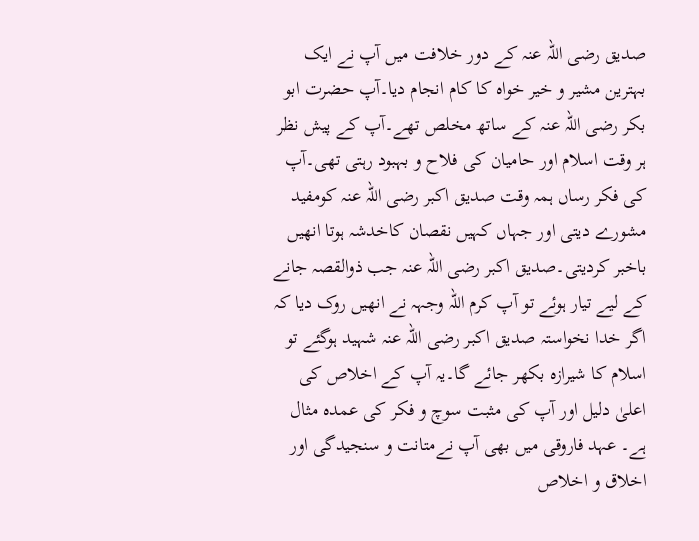صدیق رضی اللہ عنہ کے دور خلافت میں آپ نے ایک بہترین مشیر و خیر خواہ کا کام انجام دیا۔آپ حضرت ابو بکر رضی اللہ عنہ کے ساتھ مخلص تھے۔آپ کے پیش نظر ہر وقت اسلام اور حامیان کی فلاح و بہبود رہتی تھی۔آپ کی فکر رساں ہمہ وقت صدیق اکبر رضی اللہ عنہ کومفید مشورے دیتی اور جہاں کہیں نقصان کاخدشہ ہوتا انھیں باخبر کردیتی۔صدیق اکبر رضی اللہ عنہ جب ذوالقصہ جانے کے لیے تیار ہوئے تو آپ کرم اللہ وجہہ نے انھیں روک دیا کہ اگر خدا نخواستہ صدیق اکبر رضی اللہ عنہ شہید ہوگئے تو اسلام کا شیرازہ بکھر جائے گا۔یہ آپ کے اخلاص کی اعلیٰ دلیل اور آپ کی مثبت سوچ و فکر کی عمدہ مثال ہے۔ عہد فاروقی میں بھی آپ نےمتانت و سنجیدگی اور اخلاق و اخلاص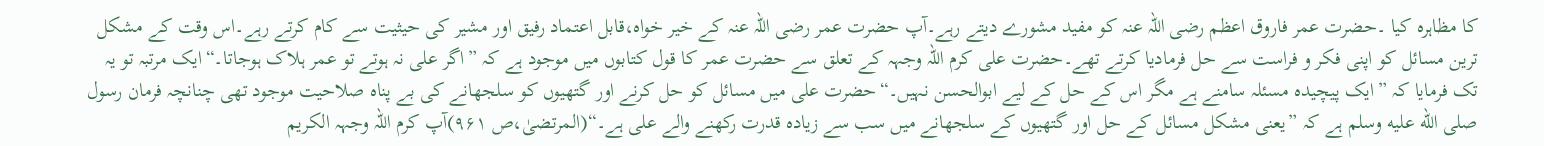کا مظاہرہ کیا ۔حضرت عمر فاروق اعظم رضی اللہ عنہ کو مفید مشورے دیتے رہے۔آپ حضرت عمر رضی اللہ عنہ کے خیر خواہ،قابل اعتماد رفیق اور مشیر کی حیثیت سے کام کرتے رہے۔اس وقت کے مشکل ترین مسائل کو اپنی فکر و فراست سے حل فرمادیا کرتے تھے۔حضرت علی کرم اللہ وجہہ کے تعلق سے حضرت عمر کا قول کتابوں میں موجود ہے کہ ”اگر علی نہ ہوتے تو عمر ہلاک ہوجاتا۔“ایک مرتبہ تو یہ تک فرمایا کہ ”ایک پیچیدہ مسئلہ سامنے ہے مگر اس کے حل کے لیے ابوالحسن نہیں۔“حضرت علی میں مسائل کو حل کرنے اور گتھیوں کو سلجھانے کی بے پناہ صلاحیت موجود تھی چنانچہ فرمان رسول صلى الله عليه وسلم ہے کہ ”یعنی مشکل مسائل کے حل اور گتھیوں کے سلجھانے میں سب سے زیادہ قدرت رکھنے والے علی ہے۔“(المرتضیٰ،ص ۹۶۱)آپ کرم اللہ وجہہ الکریم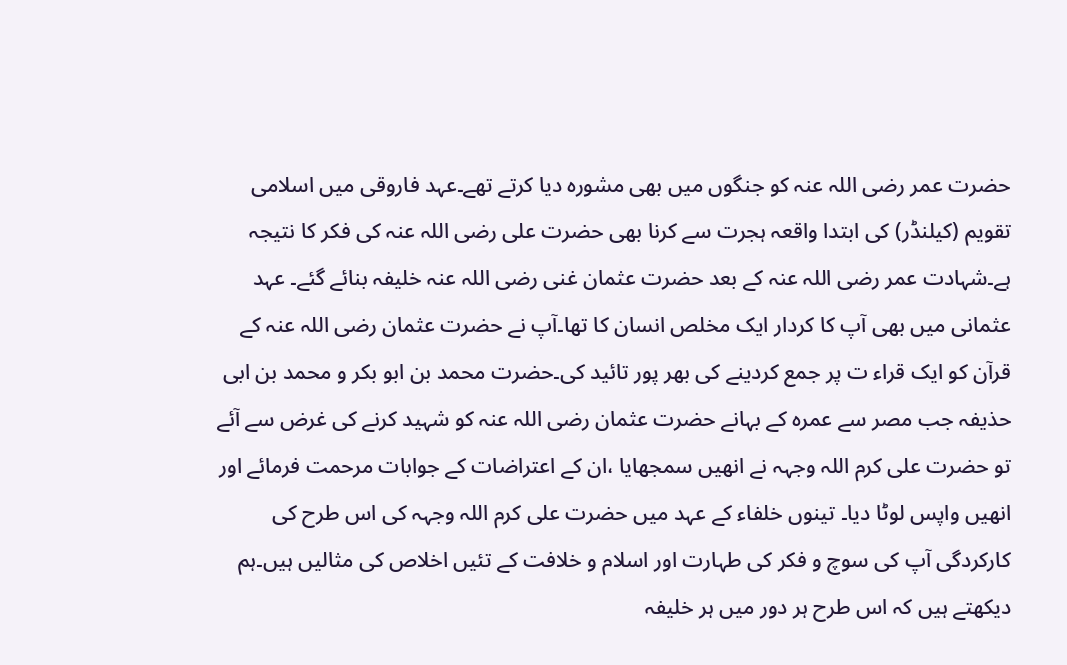حضرت عمر رضی اللہ عنہ کو جنگوں میں بھی مشورہ دیا کرتے تھے۔عہد فاروقی میں اسلامی تقویم (کیلنڈر) کی ابتدا واقعہ ہجرت سے کرنا بھی حضرت علی رضی اللہ عنہ کی فکر کا نتیجہ ہے۔شہادت عمر رضی اللہ عنہ کے بعد حضرت عثمان غنی رضی اللہ عنہ خلیفہ بنائے گئے۔ عہد عثمانی میں بھی آپ کا کردار ایک مخلص انسان کا تھا۔آپ نے حضرت عثمان رضی اللہ عنہ کے قرآن کو ایک قراء ت پر جمع کردینے کی بھر پور تائید کی۔حضرت محمد بن ابو بکر و محمد بن ابی حذیفہ جب مصر سے عمرہ کے بہانے حضرت عثمان رضی اللہ عنہ کو شہید کرنے کی غرض سے آئے تو حضرت علی کرم اللہ وجہہ نے انھیں سمجھایا ،ان کے اعتراضات کے جوابات مرحمت فرمائے اور انھیں واپس لوٹا دیا۔ تینوں خلفاء کے عہد میں حضرت علی کرم اللہ وجہہ کی اس طرح کی کارکردگی آپ کی سوچ و فکر کی طہارت اور اسلام و خلافت کے تئیں اخلاص کی مثالیں ہیں۔ہم دیکھتے ہیں کہ اس طرح ہر دور میں ہر خلیفہ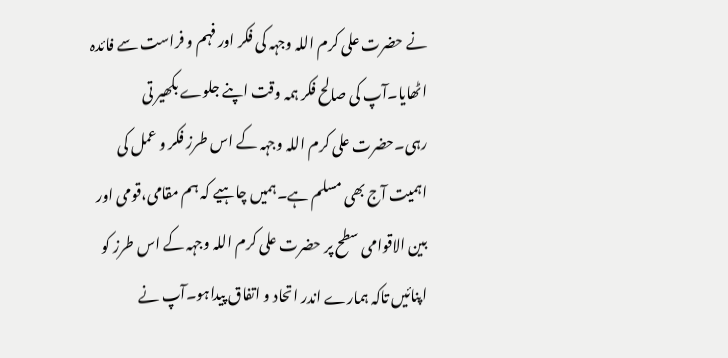نے حضرت علی کرم اللہ وجہہ کی فکر اور فہم و فراست سے فائدہ اٹھایا۔آپ کی صالح فکر ہمہ وقت اپنے جلوے بکھیر تی رہی۔حضرت علی کرم اللہ وجہہ کے اس طرز فکر و عمل کی اہمیت آج بھی مسلم ہے۔ہمیں چاہیے کہ ہم مقامی،قومی اور بین الاقوامی سطح پر حضرت علی کرم اللہ وجہہ کے اس طرز کو اپنائیں تاکہ ہمارے اندر اتحاد و اتفاق پیداہو۔آپ نے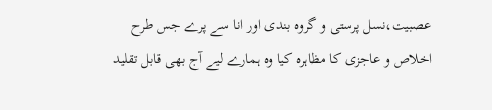عصبیت،نسل پرستی و گروہ بندی اور انا سے پرے جس طرح اخلاص و عاجزی کا مظاہرہ کیا وہ ہمارے لیے آج بھی قابل تقلید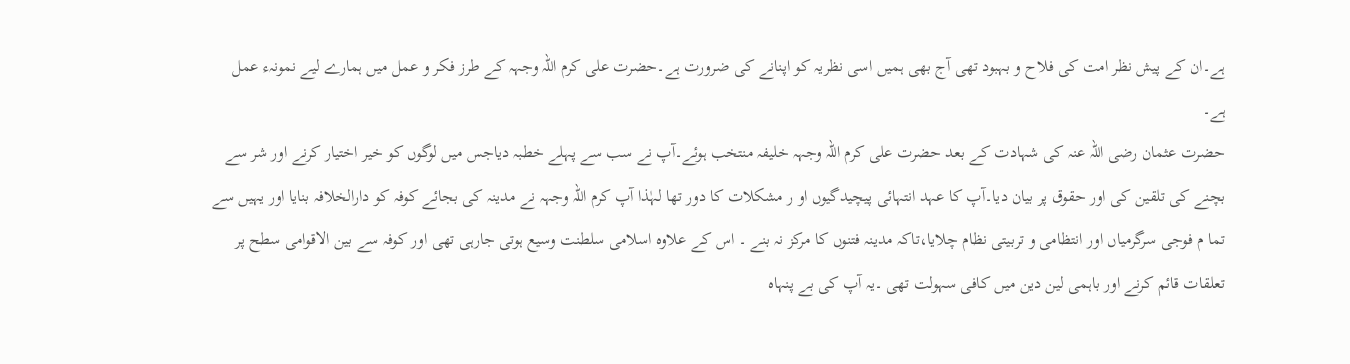ہے۔ان کے پیش نظر امت کی فلاح و بہبود تھی آج بھی ہمیں اسی نظریہ کو اپنانے کی ضرورت ہے۔حضرت علی کرم اللہ وجہہ کے طرز فکر و عمل میں ہمارے لیے نمونہء عمل ہے۔
حضرت عثمان رضی اللہ عنہ کی شہادت کے بعد حضرت علی کرم اللہ وجہہ خلیفہ منتخب ہوئے۔آپ نے سب سے پہلے خطبہ دیاجس میں لوگوں کو خیر اختیار کرنے اور شر سے بچنے کی تلقین کی اور حقوق پر بیان دیا۔آپ کا عہد انتہائی پیچیدگیوں او ر مشکلات کا دور تھا لہٰذا آپ کرم اللہ وجہہ نے مدینہ کی بجائے کوفہ کو دارالخلافہ بنایا اور یہیں سے تما م فوجی سرگرمیاں اور انتظامی و تربیتی نظام چلایا،تاکہ مدینہ فتنوں کا مرکز نہ بنے ۔ اس کے علاوہ اسلامی سلطنت وسیع ہوتی جارہی تھی اور کوفہ سے بین الاقوامی سطح پر تعلقات قائم کرنے اور باہمی لین دین میں کافی سہولت تھی ۔یہ آپ کی بے پنہاہ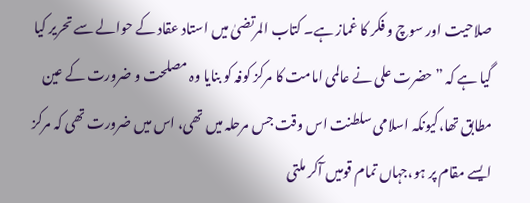صلاحیت اور سوچ و فکر کا غماز ہے۔ کتاب المرتضیٰ میں استاد عقاد کے حوالے سے تحریر کیا گیا ہے کہ ”حضرت علی نے عالمی امامت کا مرکز کوفہ کو بنایا وہ مصلحت و ضرورت کے عین مطابق تھا،کیونکہ اسلامی سلطنت اس وقت جس مرحلہ میں تھی، اس میں ضرورت تھی کہ مرکز ایسے مقام پر ہو،جہاں تمام قومیں آکر ملتی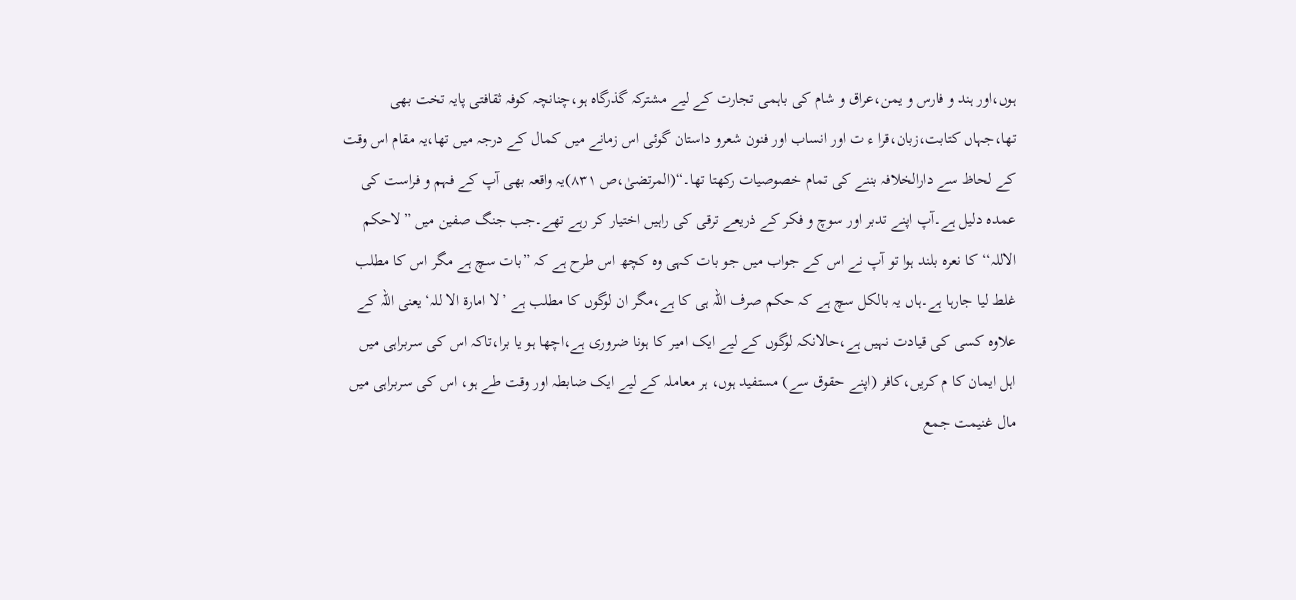ہوں،اور ہند و فارس و یمن،عراق و شام کی باہمی تجارت کے لیے مشترکہ گذرگاہ ہو،چنانچہ کوفہ ثقافتی پایہ تخت بھی تھا،جہاں کتابت،زبان،قرا ء ت اور انساب اور فنون شعرو داستان گوئی اس زمانے میں کمال کے درجہ میں تھا،یہ مقام اس وقت کے لحاظ سے دارالخلافہ بننے کی تمام خصوصیات رکھتا تھا۔“(المرتضیٰ،ص ۸۳۱)یہ واقعہ بھی آپ کے فہم و فراست کی عمدہ دلیل ہے۔آپ اپنے تدبر اور سوچ و فکر کے ذریعے ترقی کی راہیں اختیار کر رہے تھے۔جب جنگ صفین میں ”لاحکم الاللہ‘‘ کا نعرہ بلند ہوا تو آپ نے اس کے جواب میں جو بات کہی وہ کچھ اس طرح ہے کہ ”بات سچ ہے مگر اس کا مطلب غلط لیا جارہا ہے۔ہاں یہ بالکل سچ ہے کہ حکم صرف اللہ ہی کا ہے،مگر ان لوگوں کا مطلب ہے ’لا امارۃ الا للہ‘یعنی اللہ کے علاوہ کسی کی قیادت نہیں ہے،حالانکہ لوگوں کے لیے ایک امیر کا ہونا ضروری ہے،اچھا ہو یا برا،تاکہ اس کی سربراہی میں اہل ایمان کا م کریں،کافر (اپنے حقوق سے) مستفید ہوں، ہر معاملہ کے لیے ایک ضابطہ اور وقت طے ہو، اس کی سربراہی میں مال غنیمت جمع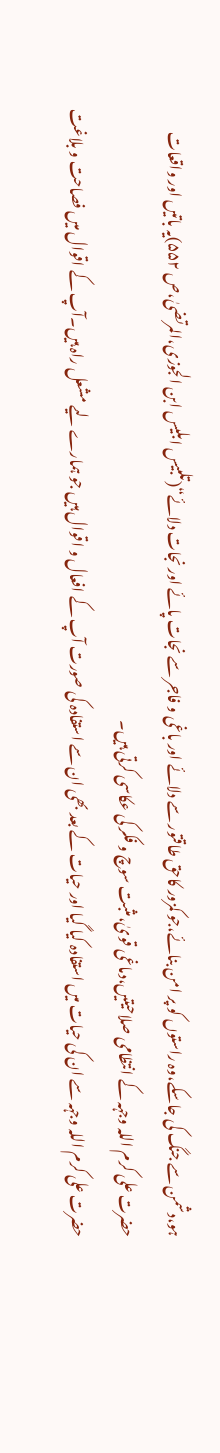ہو،دشمن سے جنگ کی جاسکے،وہ راستوں کو پر امن بنائے،جو کمزور کاحق طاقتور سے دلائے اور باغی و فاجر سے نجات پائے اور نجات دلائے“(تلبیس ابلیس ابن الجوزی،المرتضیٰ،ص ۵۵۲)یہ باتیں اور واقعات حضرت علی کرم اللہ وجہہ کے انتظامی صلاحیتیں،دماغی قویٰ،مثبت سوچ و فکر کی عکاسی کرتی ہیں۔
حضرت علی کرم اللہ وجہہ سے ان کی حیات میں استفادہ کیا گیا اور حیات کے بعد بھی ان سے استفادہ کی صورت آپ کے افعال و اقوال ہیں جو ہمارے لیے مشعل راہ ہیں۔آپ کے اقوال میں فصاحت و بلاغت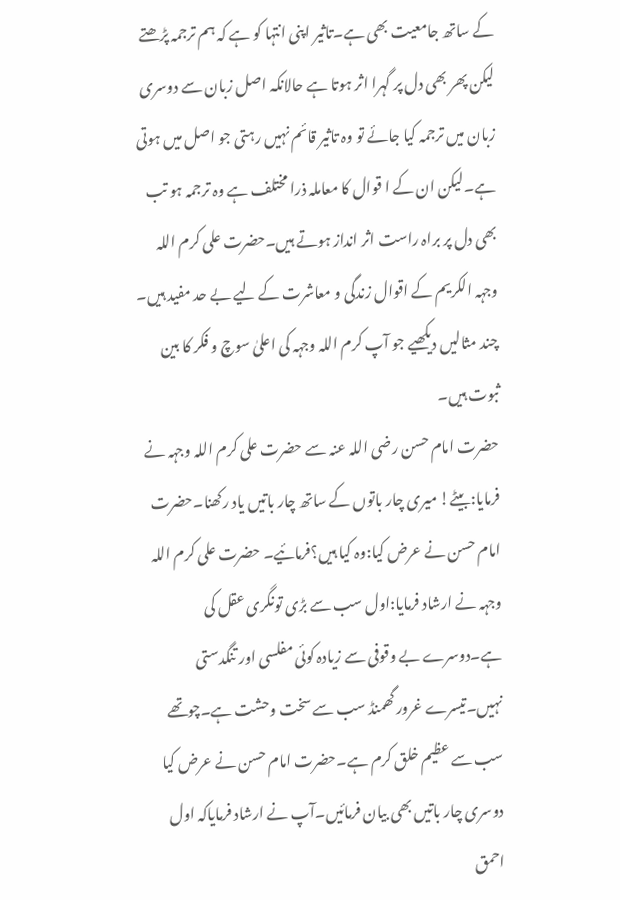کے ساتھ جامعیت بھی ہے۔تاثیر اپنی انتہا کو ہے کہ ہم ترجمہ پڑھتے لیکن پھر بھی دل پر گہرا اثر ہوتا ہے حالانکہ اصل زبان سے دوسری زبان میں ترجمہ کیا جائے تو وہ تاثیر قائم نہیں رہتی جو اصل میں ہوتی ہے۔لیکن ان کے ا قوال کا معاملہ ذرا مختلف ہے وہ ترجمہ ہو تب بھی دل پر براہ راست اثر انداز ہوتے ہیں۔حضرت علی کرم اللہ وجہہ الکریم کے اقوال زندگی و معاشرت کے لیے بے حد مفید ہیں۔ چند مثالیں دیکھیے جو آپ کرم اللہ وجہہ کی اعلیٰ سوچ و فکر کا بین ثبوت ہیں۔
حضرت امام حسن رضی اللہ عنہ سے حضرت علی کرم اللہ وجہہ نے فرمایا:بیٹے! میری چار باتوں کے ساتھ چار باتیں یاد رکھنا۔حضرت امام حسن نے عرض کیا:وہ کیا ہیں؟فرمائیے۔ حضرت علی کرم اللہ وجہہ نے ارشاد فرمایا:اول سب سے بڑی تونگری عقل کی ہے۔دوسرے بے وقوفی سے زیادہ کوئی مفلسی اور تنگدستی نہیں۔تیسرے غرور گھمنڈ سب سے سخت وحشت ہے۔چوتھے سب سے عظیم خلق کرم ہے۔حضرت امام حسن نے عرض کیا دوسری چار باتیں بھی بیان فرمائیں۔آپ نے ارشاد فرمایاکہ اول احمق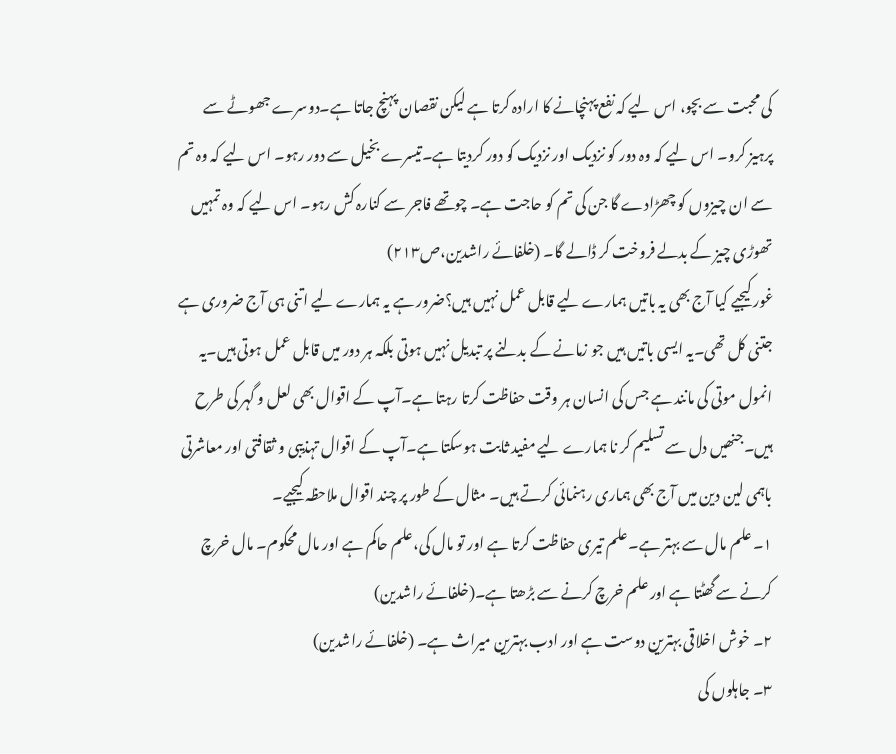کی محبت سے بچو، اس لیے کہ نفع پہنچانے کا ارادہ کرتا ہے لیکن نقصان پہنچ جاتا ہے۔دوسرے جھوٹے سے پرہیز کرو۔ اس لیے کہ وہ دور کو نزدیک اور نزدیک کو دور کردیتا ہے۔تیسرے بخیل سے دور رہو۔ اس لیے کہ وہ تم سے ان چیزوں کو چھڑادے گا جن کی تم کو حاجت ہے۔ چوتھے فاجر سے کنارہ کش رہو۔ اس لیے کہ وہ تمہیں تھوڑی چیز کے بدلے فروخت کر ڈالے گا۔ (خلفائے راشدین،ص۲۱۳)
غور کیجیے کیا آج بھی یہ باتیں ہمارے لیے قابل عمل نہیں ہیں؟ضرور ہے یہ ہمارے لیے اتنی ہی آج ضروری ہے جتنی کل تھی۔یہ ایسی باتیں ہیں جو زمانے کے بدلنے پر تبدیل نہیں ہوتی بلکہ ہر دور میں قابل عمل ہوتی ہیں۔یہ انمول موتی کی مانند ہے جس کی انسان ہر وقت حفاظت کرتا رہتا ہے۔آپ کے اقوال بھی لعل و گہر کی طرح ہیں۔جنھیں دل سے تسلیم کر نا ہمارے لیے مفید ثابت ہوسکتا ہے۔آپ کے اقوال تہذیبی و ثقافتی اور معاشرتی باہمی لین دین میں آج بھی ہماری رہنمائی کرتے ہیں۔ مثال کے طور پر چند اقوال ملاحظہ کیجیے۔
۱۔ علم مال سے بہتر ہے۔علم تیری حفاظت کرتا ہے اور تو مال کی،علم حاکم ہے اور مال محکوم۔ مال خرچ کرنے سے گھٹتا ہے اور علم خرچ کرنے سے بڑھتا ہے۔(خلفائے راشدین)
۲۔ خوش اخلاقی بہترین دوست ہے اور ادب بہترین میراث ہے۔ (خلفائے راشدین)
۳۔ جاہلوں کی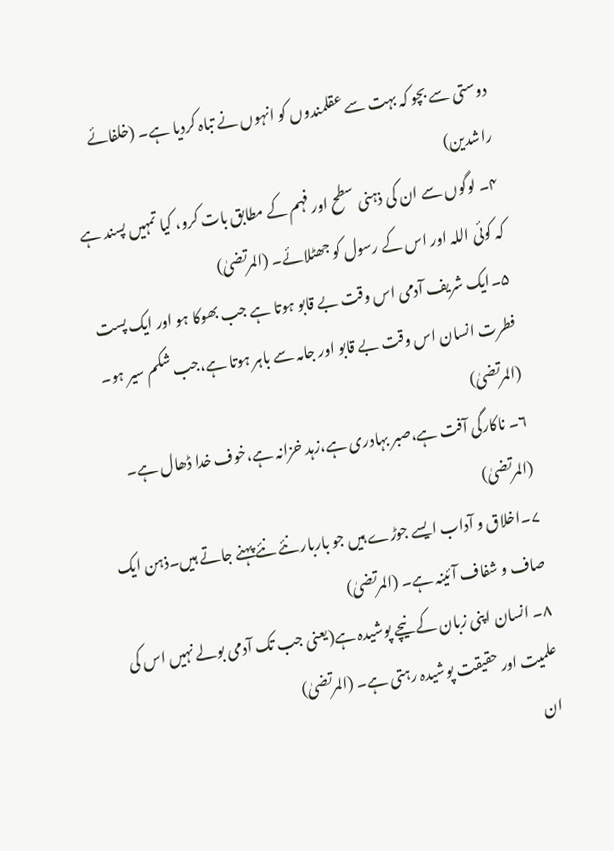دوستی سے بچو کہ بہت سے عقلمندوں کو انہوں نے تباہ کردیا ہے۔ (خلفائے راشدین)
۴۔ لوگوں سے ان کی ذہنی سطح اور فہم کے مطابق بات کرو، کیا تمہیں پسند ہے کہ کوئی اللہ اور اس کے رسول کو جھٹلائے۔ (المرتضیٰ)
۵۔ایک شریف آدمی اس وقت بے قابو ہوتا ہے جب بھوکا ہو اور ایک پست فطرت انسان اس وقت بے قابو اور جامہ سے باہر ہوتا ہے،جب شکم سیر ہو۔ (المرتضیٰ)
۶۔ ناکارگی آفت ہے،صبر بہادری ہے،زہد خزانہ ہے،خوف خدا ڈھال ہے۔ (المرتضیٰ)
۷۔اخلاق و آداب ایسے جوڑے ہیں جو باربار نئے نئے پہنے جاتے ہیں۔ذہن ایک صاف و شفاف آئینہ ہے۔ (المرتضیٰ)
۸۔ انسان اپنی زبان کے نیچے پوشیدہ ہے(یعنی جب تک آدمی بولے نہیں اس کی علمیت اور حقیقت پوشیدہ رہتی ہے۔ (المرتضیٰ)
ان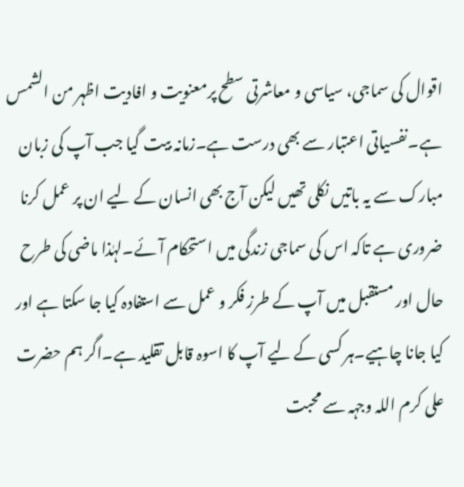اقوال کی سماجی، سیاسی و معاشرتی سطح پرمعنویت و افادیت اظہر من الشمس ہے۔نفسیاتی اعتبار سے بھی درست ہے۔زمانہ بیت گیا جب آپ کی زبان مبارک سے یہ باتیں نکلی تھیں لیکن آج بھی انسان کے لیے ان پر عمل کرنا ضروری ہے تاکہ اس کی سماجی زندگی میں استحکام آئے۔لہٰذا ماضی کی طرح حال اور مستقبل میں آپ کے طرز فکر و عمل سے استفادہ کیا جا سکتا ہے اور کیا جانا چاہیے۔ہر کسی کے لیے آپ کا اسوہ قابل تقلید ہے۔اگر ہم حضرت علی کرم اللہ وجہہ سے محبت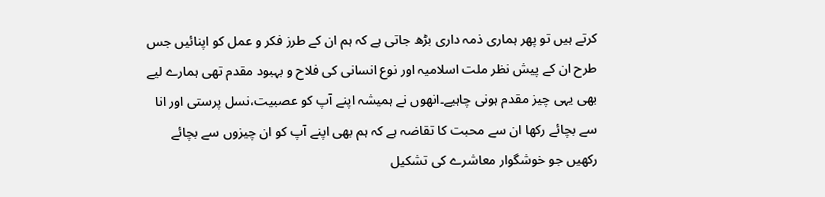کرتے ہیں تو پھر ہماری ذمہ داری بڑھ جاتی ہے کہ ہم ان کے طرز فکر و عمل کو اپنائیں جس طرح ان کے پیش نظر ملت اسلامیہ اور نوع انسانی کی فلاح و بہبود مقدم تھی ہمارے لیے بھی یہی چیز مقدم ہونی چاہیے۔انھوں نے ہمیشہ اپنے آپ کو عصبیت،نسل پرستی اور انا سے بچائے رکھا ان سے محبت کا تقاضہ ہے کہ ہم بھی اپنے آپ کو ان چیزوں سے بچائے رکھیں جو خوشگوار معاشرے کی تشکیل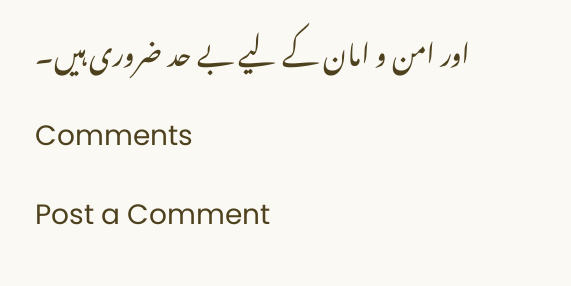اور امن و امان کے لیے بے حد ضروری ہیں۔
Comments
Post a Comment